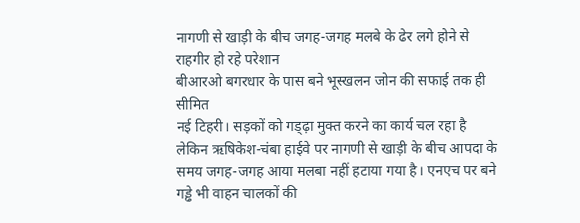नागणी से खाड़ी के बीच जगह-जगह मलबे के ढेर लगे होने से राहगीर हो रहे परेशान
बीआरओ बगरधार के पास बने भूस्खलन जोन की सफाई तक ही सीमित
नई टिहरी। सड़कों को गड्ढ़ा मुक्त करने का कार्य चल रहा है लेकिन ऋषिकेश-चंबा हाईवे पर नागणी से खाड़ी के बीच आपदा के समय जगह-जगह आया मलबा नहीं हटाया गया है। एनएच पर बने गड्ढे भी वाहन चालकों की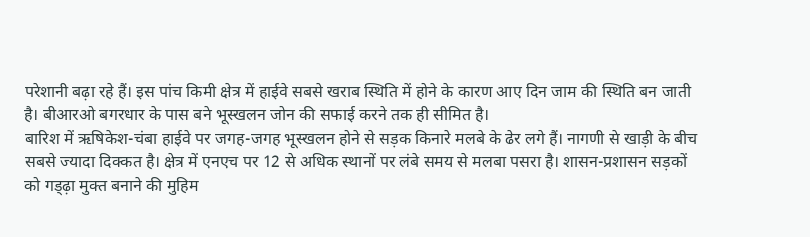परेशानी बढ़ा रहे हैं। इस पांच किमी क्षेत्र में हाईवे सबसे खराब स्थिति में होने के कारण आए दिन जाम की स्थिति बन जाती है। बीआरओ बगरधार के पास बने भूस्खलन जोन की सफाई करने तक ही सीमित है।
बारिश में ऋषिकेश-चंबा हाईवे पर जगह-जगह भूस्खलन होने से सड़क किनारे मलबे के ढेर लगे हैं। नागणी से खाड़ी के बीच सबसे ज्यादा दिक्कत है। क्षेत्र में एनएच पर 12 से अधिक स्थानों पर लंबे समय से मलबा पसरा है। शासन-प्रशासन सड़कों को गड्ढ़ा मुक्त बनाने की मुहिम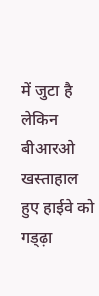में जुटा है लेकिन बीआरओ खस्ताहाल हुए हाईवे को गड्ढ़ा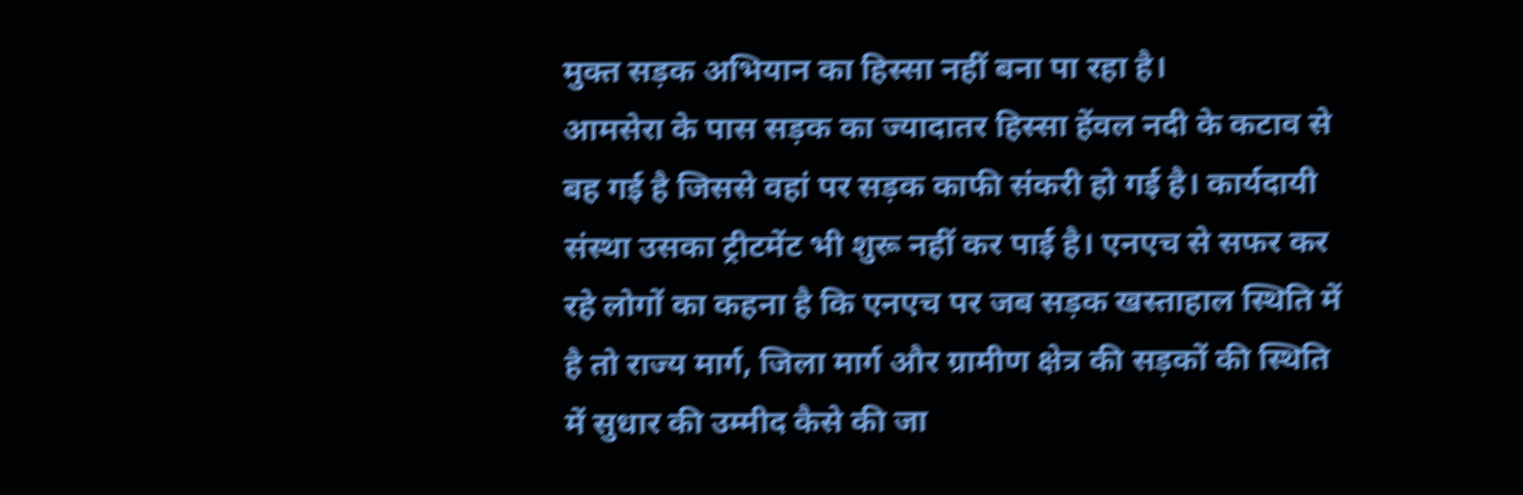मुक्त सड़क अभियान का हिस्सा नहीं बना पा रहा है।
आमसेरा के पास सड़क का ज्यादातर हिस्सा हेंवल नदी के कटाव से बह गई है जिससे वहां पर सड़क काफी संकरी हो गई है। कार्यदायी संस्था उसका ट्रीटमेंट भी शुरू नहीं कर पाई है। एनएच से सफर कर रहे लोगों का कहना है कि एनएच पर जब सड़क खस्ताहाल स्थिति में है तो राज्य मार्ग, जिला मार्ग और ग्रामीण क्षेत्र की सड़कों की स्थिति में सुधार की उम्मीद कैसे की जा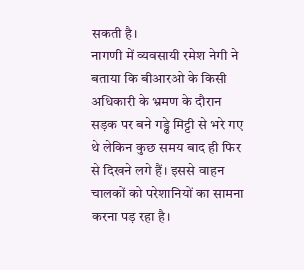सकती है।
नागणी में व्यवसायी रमेश नेगी ने बताया कि बीआरओ के किसी अधिकारी के भ्रमण के दौरान सड़क पर बने गड्ढे मिट्टी से भरे गए थे लेकिन कुछ समय बाद ही फिर से दिखने लगे हैं। इससे वाहन चालकों को परेशानियों का सामना करना पड़ रहा है।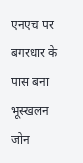एनएच पर बगरधार के पास बना भूस्खलन जोन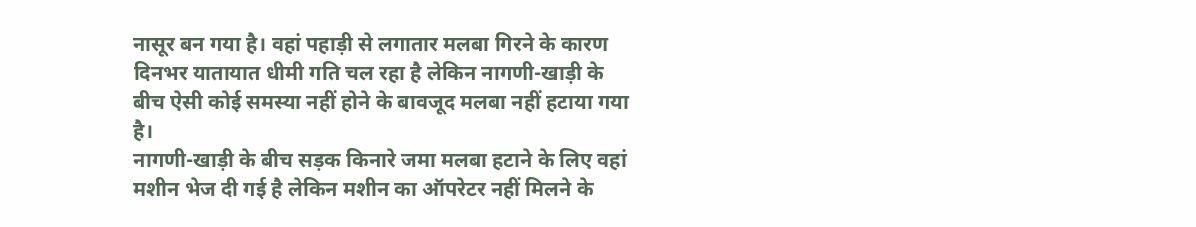नासूर बन गया है। वहां पहाड़ी से लगातार मलबा गिरने के कारण दिनभर यातायात धीमी गति चल रहा है लेकिन नागणी-खाड़ी के बीच ऐसी कोई समस्या नहीं होने के बावजूद मलबा नहीं हटाया गया है।
नागणी-खाड़ी के बीच सड़क किनारे जमा मलबा हटाने के लिए वहां मशीन भेज दी गई है लेकिन मशीन का ऑपरेटर नहीं मिलने के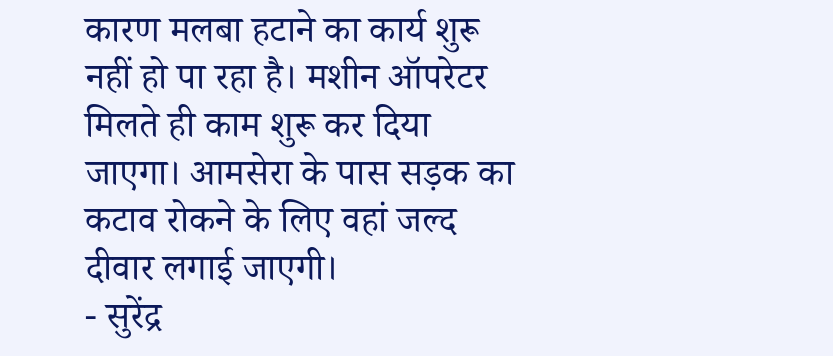कारण मलबा हटाने का कार्य शुरू नहीं हो पा रहा है। मशीन ऑपरेटर मिलते ही काम शुरू कर दिया जाएगा। आमसेरा के पास सड़क का कटाव रोकने के लिए वहां जल्द दीवार लगाई जाएगी।
- सुरेंद्र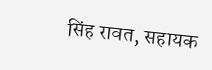सिंह रावत, सहायक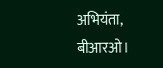अभियंता, बीआरओ।